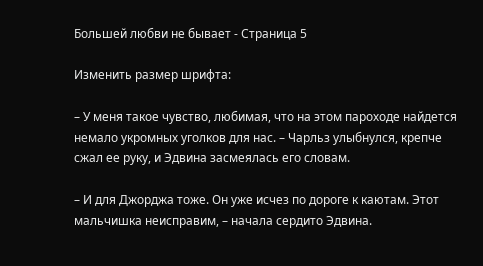Большей любви не бывает - Страница 5

Изменить размер шрифта:

– У меня такое чувство, любимая, что на этом пароходе найдется немало укромных уголков для нас. – Чарльз улыбнулся, крепче сжал ее руку, и Эдвина засмеялась его словам.

– И для Джорджа тоже. Он уже исчез по дороге к каютам. Этот мальчишка неисправим, – начала сердито Эдвина.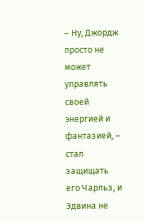– Ну, Джордж просто не может управлять своей энергией и фантазией, – стал защищать его Чарльз, и Эдвина не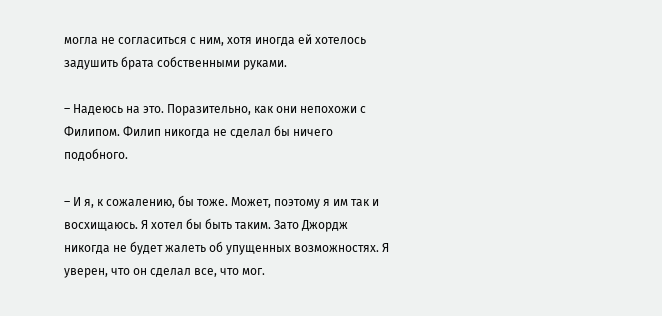могла не согласиться с ним, хотя иногда ей хотелось задушить брата собственными руками.

– Надеюсь на это. Поразительно, как они непохожи с Филипом. Филип никогда не сделал бы ничего подобного.

– И я, к сожалению, бы тоже. Может, поэтому я им так и восхищаюсь. Я хотел бы быть таким. Зато Джордж никогда не будет жалеть об упущенных возможностях. Я уверен, что он сделал все, что мог.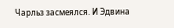Чарльз засмеялся. И Эдвина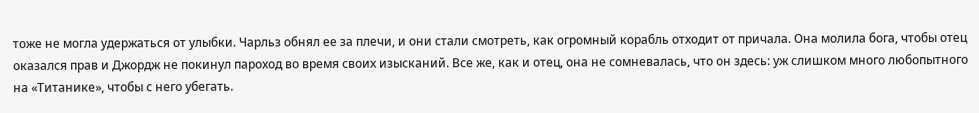тоже не могла удержаться от улыбки. Чарльз обнял ее за плечи, и они стали смотреть, как огромный корабль отходит от причала. Она молила бога, чтобы отец оказался прав и Джордж не покинул пароход во время своих изысканий. Все же, как и отец, она не сомневалась, что он здесь: уж слишком много любопытного на «Титанике», чтобы с него убегать.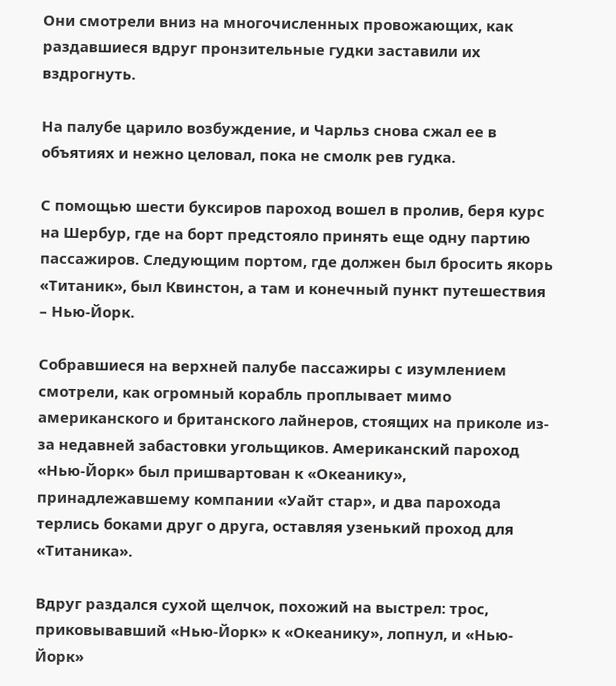Они смотрели вниз на многочисленных провожающих, как раздавшиеся вдруг пронзительные гудки заставили их вздрогнуть.

На палубе царило возбуждение, и Чарльз снова сжал ее в объятиях и нежно целовал, пока не смолк рев гудка.

С помощью шести буксиров пароход вошел в пролив, беря курс на Шербур, где на борт предстояло принять еще одну партию пассажиров. Следующим портом, где должен был бросить якорь «Титаник», был Квинстон, а там и конечный пункт путешествия – Нью-Йорк.

Собравшиеся на верхней палубе пассажиры с изумлением смотрели, как огромный корабль проплывает мимо американского и британского лайнеров, стоящих на приколе из-за недавней забастовки угольщиков. Американский пароход «Нью-Йорк» был пришвартован к «Океанику», принадлежавшему компании «Уайт стар», и два парохода терлись боками друг о друга, оставляя узенький проход для «Титаника».

Вдруг раздался сухой щелчок, похожий на выстрел: трос, приковывавший «Нью-Йорк» к «Океанику», лопнул, и «Нью-Йорк»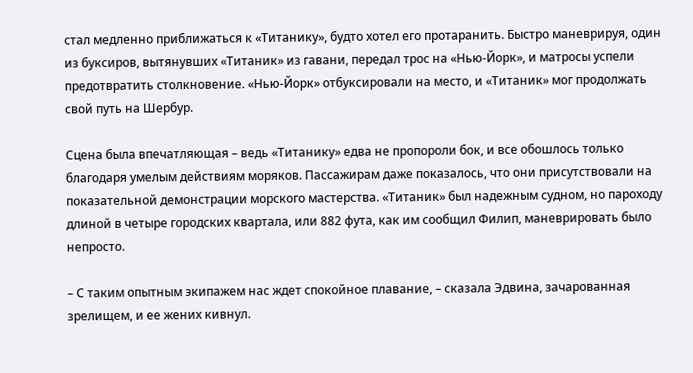стал медленно приближаться к «Титанику», будто хотел его протаранить. Быстро маневрируя, один из буксиров, вытянувших «Титаник» из гавани, передал трос на «Нью-Йорк», и матросы успели предотвратить столкновение. «Нью-Йорк» отбуксировали на место, и «Титаник» мог продолжать свой путь на Шербур.

Сцена была впечатляющая – ведь «Титанику» едва не пропороли бок, и все обошлось только благодаря умелым действиям моряков. Пассажирам даже показалось, что они присутствовали на показательной демонстрации морского мастерства. «Титаник» был надежным судном, но пароходу длиной в четыре городских квартала, или 882 фута, как им сообщил Филип, маневрировать было непросто.

– С таким опытным экипажем нас ждет спокойное плавание, – сказала Эдвина, зачарованная зрелищем, и ее жених кивнул.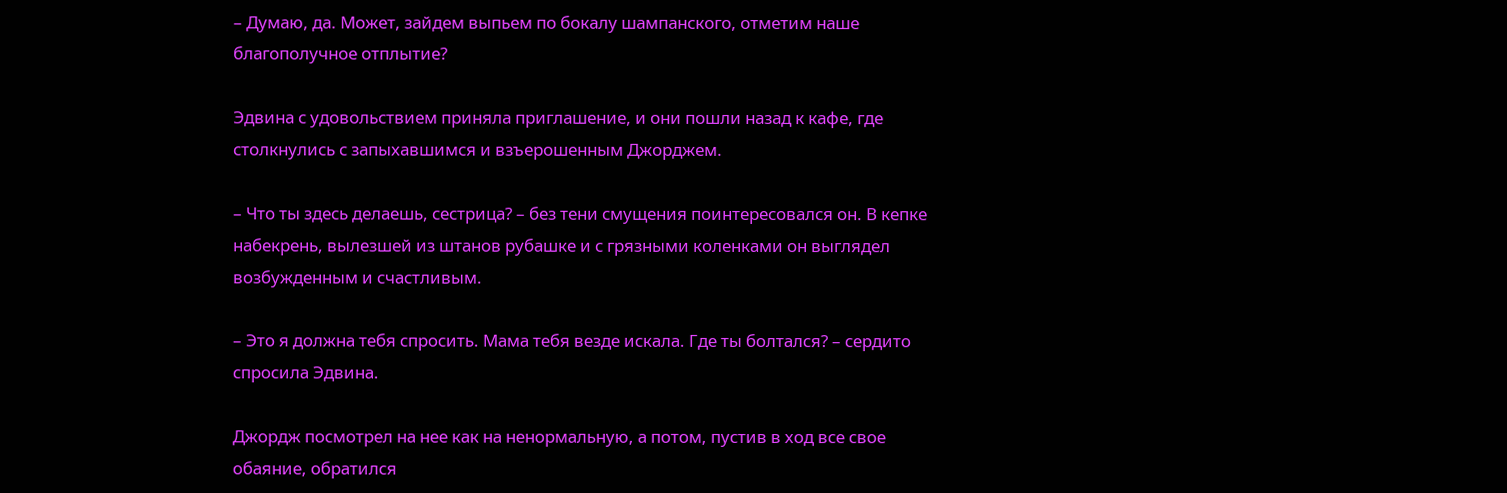– Думаю, да. Может, зайдем выпьем по бокалу шампанского, отметим наше благополучное отплытие?

Эдвина с удовольствием приняла приглашение, и они пошли назад к кафе, где столкнулись с запыхавшимся и взъерошенным Джорджем.

– Что ты здесь делаешь, сестрица? – без тени смущения поинтересовался он. В кепке набекрень, вылезшей из штанов рубашке и с грязными коленками он выглядел возбужденным и счастливым.

– Это я должна тебя спросить. Мама тебя везде искала. Где ты болтался? – сердито спросила Эдвина.

Джордж посмотрел на нее как на ненормальную, а потом, пустив в ход все свое обаяние, обратился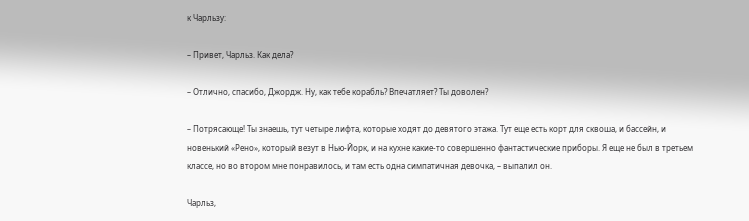к Чарльзу:

– Привет, Чарльз. Как дела?

– Отлично, спасибо, Джордж. Ну, как тебе корабль? Впечатляет? Ты доволен?

– Потрясающе! Ты знаешь, тут четыре лифта, которые ходят до девятого этажа. Тут еще есть корт для сквоша, и бассейн, и новенький «Рено», который везут в Нью-Йорк, и на кухне какие-то совершенно фантастические приборы. Я еще не был в третьем классе, но во втором мне понравилось, и там есть одна симпатичная девочка, – выпалил он.

Чарльз,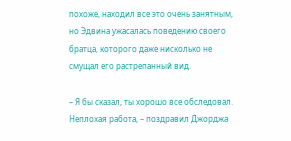похоже, находил все это очень занятным, но Эдвина ужасалась поведению своего братца, которого даже нисколько не смущал его растрепанный вид.

– Я бы сказал, ты хорошо все обследовал. Неплохая работа, – поздравил Джорджа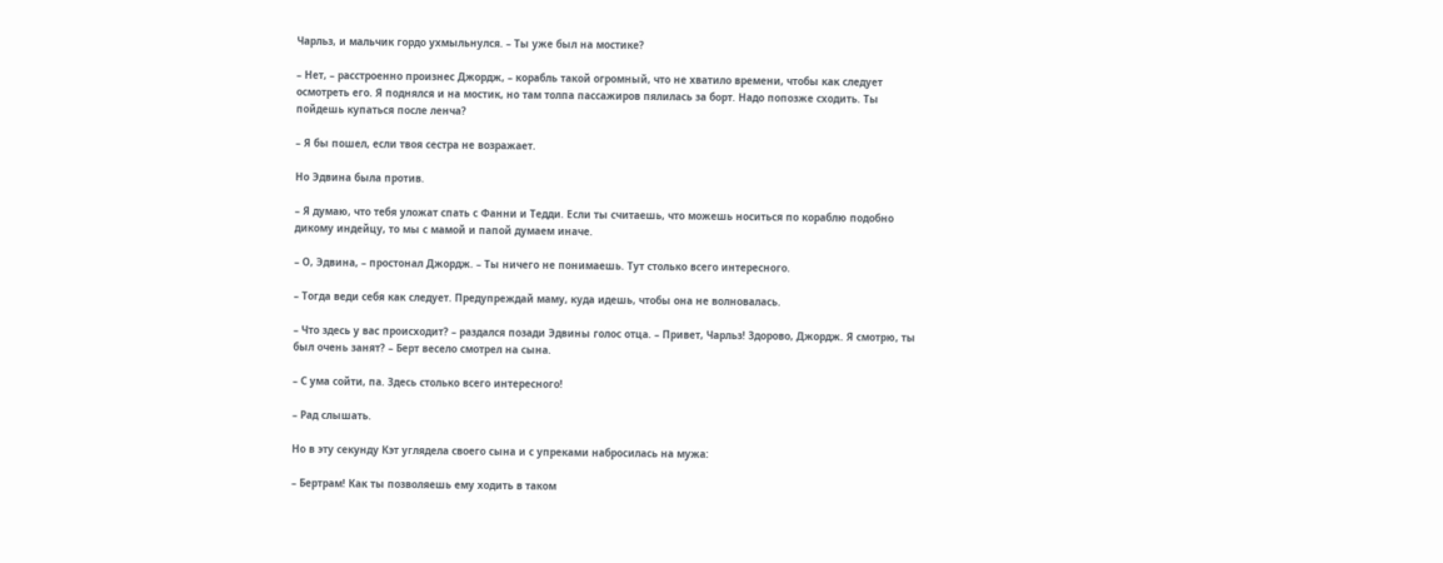Чарльз, и мальчик гордо ухмыльнулся. – Ты уже был на мостике?

– Нет, – расстроенно произнес Джордж, – корабль такой огромный, что не хватило времени, чтобы как следует осмотреть его. Я поднялся и на мостик, но там толпа пассажиров пялилась за борт. Надо попозже сходить. Ты пойдешь купаться после ленча?

– Я бы пошел, если твоя сестра не возражает.

Но Эдвина была против.

– Я думаю, что тебя уложат спать с Фанни и Тедди. Если ты считаешь, что можешь носиться по кораблю подобно дикому индейцу, то мы с мамой и папой думаем иначе.

– О, Эдвина, – простонал Джордж. – Ты ничего не понимаешь. Тут столько всего интересного.

– Тогда веди себя как следует. Предупреждай маму, куда идешь, чтобы она не волновалась.

– Что здесь у вас происходит? – раздался позади Эдвины голос отца. – Привет, Чарльз! Здорово, Джордж. Я смотрю, ты был очень занят? – Берт весело смотрел на сына.

– С ума сойти, па. Здесь столько всего интересного!

– Рад слышать.

Но в эту секунду Кэт углядела своего сына и с упреками набросилась на мужа:

– Бертрам! Как ты позволяешь ему ходить в таком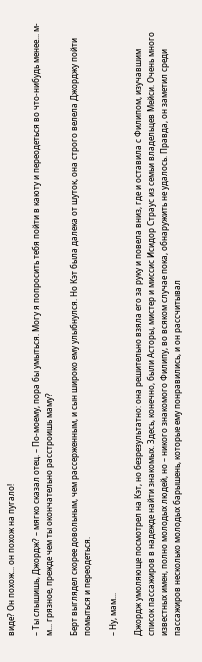виде? Он похож... он похож на пугало!

– Ты слышишь, Джордж? – мягко сказал отец. – По-моему, пора бы умыться. Могу я попросить тебя пойти в каюту и переодеться во что-нибудь менее... м-м... грязное, прежде чем ты окончательно расстроишь маму?

Берт выглядел скорее довольным, чем рассерженным, и сын широко ему улыбнулся. Но Кэт была далека от шуток, она строго велела Джорджу пойти помыться и переодеться.

– Ну, мам...

Джордж умоляюще посмотрел на Кэт, но безрезультатно: она решительно взяла его за руку и повела вниз, где и оставила с Филипом, изучавшим список пассажиров в надежде найти знакомых. Здесь, конечно, были Асторы, мистер и миссис Исидор Страус из семьи владельцев Мейси. Очень много известных имен, полно молодых людей, но – никого знакомого Филипу, во всяком случае пока, обнаружить не удалось. Правда, он заметил среди пассажиров несколько молодых барышень, которые ему понравились, и он рассчитывал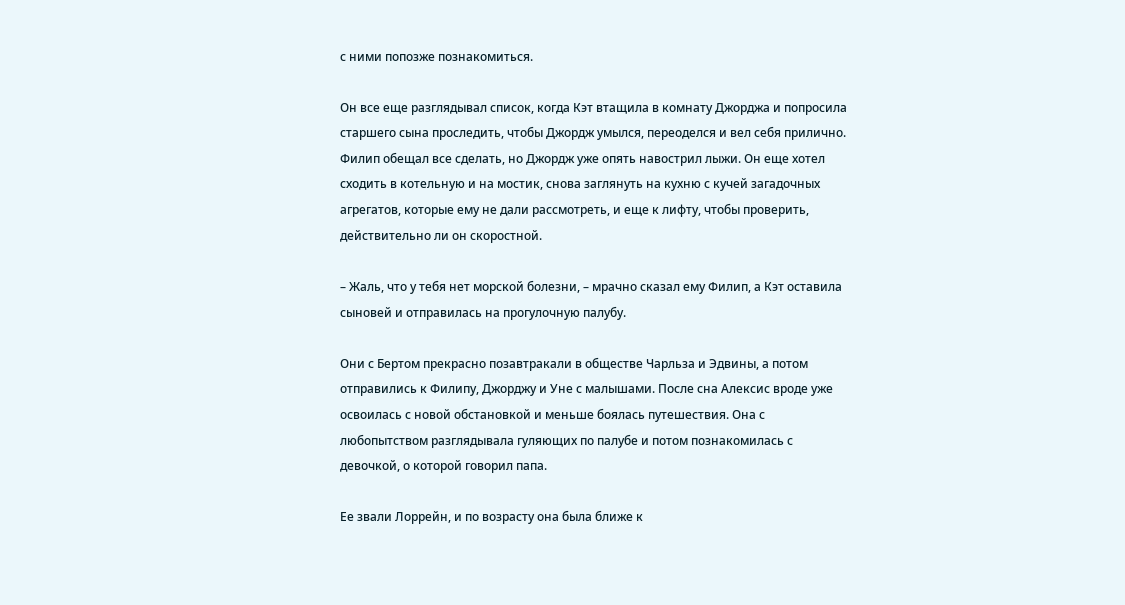с ними попозже познакомиться.

Он все еще разглядывал список, когда Кэт втащила в комнату Джорджа и попросила старшего сына проследить, чтобы Джордж умылся, переоделся и вел себя прилично. Филип обещал все сделать, но Джордж уже опять навострил лыжи. Он еще хотел сходить в котельную и на мостик, снова заглянуть на кухню с кучей загадочных агрегатов, которые ему не дали рассмотреть, и еще к лифту, чтобы проверить, действительно ли он скоростной.

– Жаль, что у тебя нет морской болезни, – мрачно сказал ему Филип, а Кэт оставила сыновей и отправилась на прогулочную палубу.

Они с Бертом прекрасно позавтракали в обществе Чарльза и Эдвины, а потом отправились к Филипу, Джорджу и Уне с малышами. После сна Алексис вроде уже освоилась с новой обстановкой и меньше боялась путешествия. Она с любопытством разглядывала гуляющих по палубе и потом познакомилась с девочкой, о которой говорил папа.

Ее звали Лоррейн, и по возрасту она была ближе к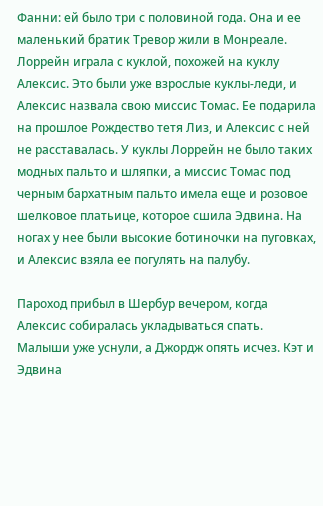Фанни: ей было три с половиной года. Она и ее маленький братик Тревор жили в Монреале. Лоррейн играла с куклой, похожей на куклу Алексис. Это были уже взрослые куклы-леди, и Алексис назвала свою миссис Томас. Ее подарила на прошлое Рождество тетя Лиз, и Алексис с ней не расставалась. У куклы Лоррейн не было таких модных пальто и шляпки, а миссис Томас под черным бархатным пальто имела еще и розовое шелковое платьице, которое сшила Эдвина. На ногах у нее были высокие ботиночки на пуговках, и Алексис взяла ее погулять на палубу.

Пароход прибыл в Шербур вечером, когда Алексис собиралась укладываться спать. Малыши уже уснули, а Джордж опять исчез. Кэт и Эдвина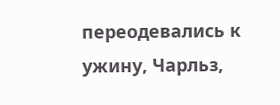переодевались к ужину, Чарльз,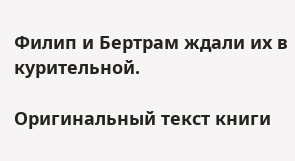Филип и Бертрам ждали их в курительной.

Оригинальный текст книги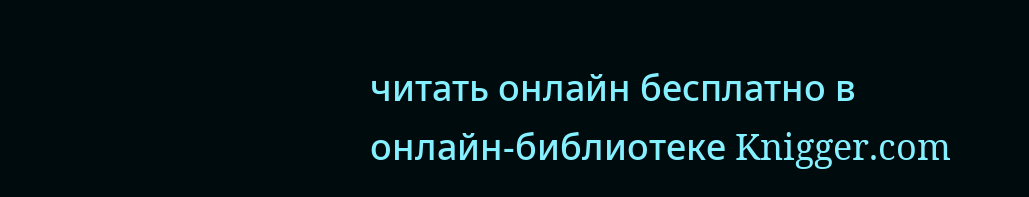читать онлайн бесплатно в онлайн-библиотеке Knigger.com